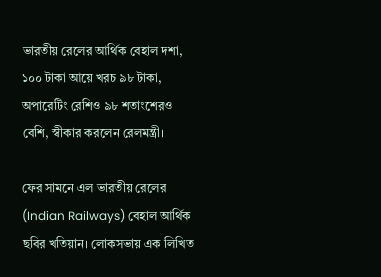ভারতীয় রেলের আর্থিক বেহাল দশা, ১০০ টাকা আয়ে খরচ ৯৮ টাকা, অপারেটিং রেশিও ৯৮ শতাংশেরও বেশি, স্বীকার করলেন রেলমন্ত্রী।

ফের সামনে এল ভারতীয় রেলের (Indian Railways) বেহাল আর্থিক ছবির খতিয়ান। লোকসভায় এক লিখিত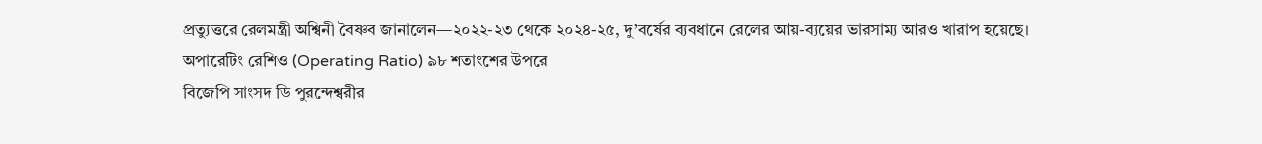প্রত্যুত্তরে রেলমন্ত্রী অশ্বিনী বৈষ্ণব জানালেন—২০২২-২৩ থেকে ২০২৪-২৫, দু’বর্ষের ব্যবধানে রেলের আয়-ব্যয়ের ভারসাম্য আরও খারাপ হয়েছে।
অপারেটিং রেশিও (Operating Ratio) ৯৮ শতাংশের উপরে
বিজেপি সাংসদ ডি পুরন্দেশ্বরীর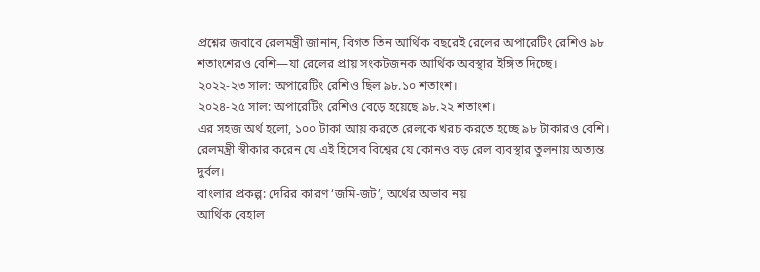প্রশ্নের জবাবে রেলমন্ত্রী জানান, বিগত তিন আর্থিক বছরেই রেলের অপারেটিং রেশিও ৯৮ শতাংশেরও বেশি—যা রেলের প্রায় সংকটজনক আর্থিক অবস্থার ইঙ্গিত দিচ্ছে।
২০২২-২৩ সাল: অপারেটিং রেশিও ছিল ৯৮.১০ শতাংশ।
২০২৪-২৫ সাল: অপারেটিং রেশিও বেড়ে হয়েছে ৯৮.২২ শতাংশ।
এর সহজ অর্থ হলো, ১০০ টাকা আয় করতে রেলকে খরচ করতে হচ্ছে ৯৮ টাকারও বেশি। রেলমন্ত্রী স্বীকার করেন যে এই হিসেব বিশ্বের যে কোনও বড় রেল ব্যবস্থার তুলনায় অত্যন্ত দুর্বল।
বাংলার প্রকল্প: দেরির কারণ ‘জমি-জট’, অর্থের অভাব নয়
আর্থিক বেহাল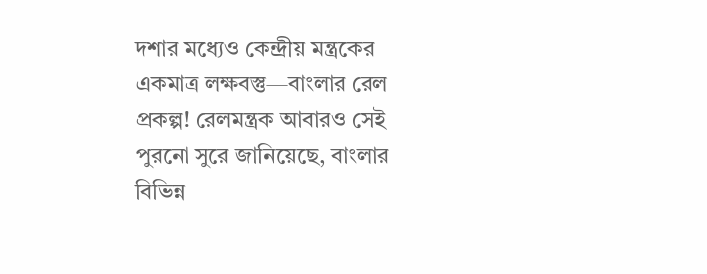দশার মধ্যেও কেন্দ্রীয় মন্ত্রকের একমাত্র লক্ষবস্তু—বাংলার রেল প্রকল্প! রেলমন্ত্রক আবারও সেই পুরনো সুরে জানিয়েছে, বাংলার বিভিন্ন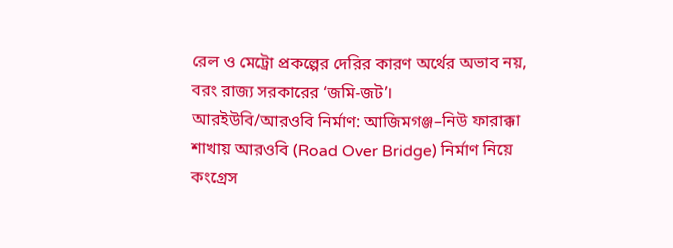রেল ও মেট্রো প্রকল্পের দেরির কারণ অর্থের অভাব নয়, বরং রাজ্য সরকারের ‘জমি-জট’।
আরইউবি/আরওবি নির্মাণ: আজিমগঞ্জ–নিউ ফারাক্কা শাখায় আরওবি (Road Over Bridge) নির্মাণ নিয়ে কংগ্রেস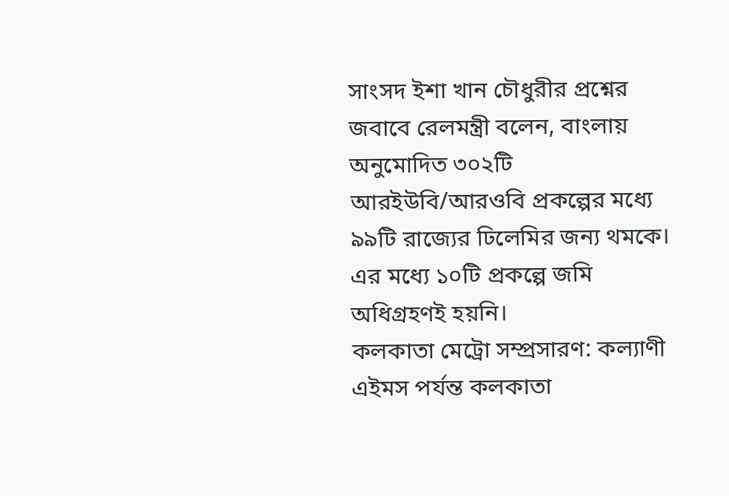সাংসদ ইশা খান চৌধুরীর প্রশ্নের জবাবে রেলমন্ত্রী বলেন, বাংলায় অনুমোদিত ৩০২টি আরইউবি/আরওবি প্রকল্পের মধ্যে ৯৯টি রাজ্যের ঢিলেমির জন্য থমকে। এর মধ্যে ১০টি প্রকল্পে জমি অধিগ্রহণই হয়নি।
কলকাতা মেট্রো সম্প্রসারণ: কল্যাণী এইমস পর্যন্ত কলকাতা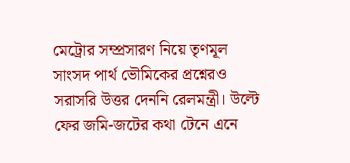মেট্রোর সম্প্রসারণ নিয়ে তৃণমূল সাংসদ পার্থ ভৌমিকের প্রশ্নেরও সরাসরি উত্তর দেননি রেলমন্ত্রী। উল্টে ফের জমি-জটের কথা টেনে এনে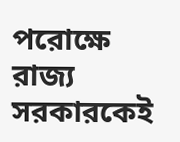পরোক্ষে রাজ্য সরকারকেই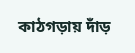কাঠগড়ায় দাঁড়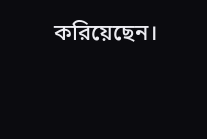করিয়েছেন।